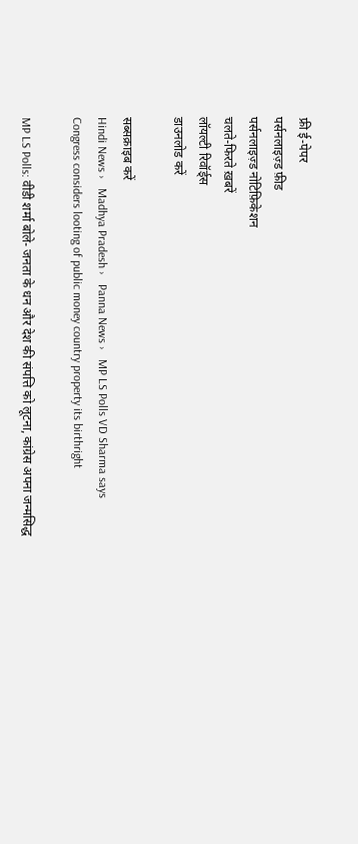फ्री ई-पेपर
पर्सनलाइज़्ड फ़ीड
पर्सनलाइज़्ड नोटिफ़िकेशन
चलते-फिरते ख़बरें
लॉयल्टी रिवॉर्ड्स
डाउनलोड करें

सब्सक्राइब करें
Hindi News ›   Madhya Pradesh ›   Panna News ›   MP LS Polls VD Sharma says Congress considers looting of public money country property its birthright

MP LS Polls: वीडी शर्मा बोले- जनता के धन और देश की संपत्ति को लूटना, कांग्रेस अपना जन्मसिद्ध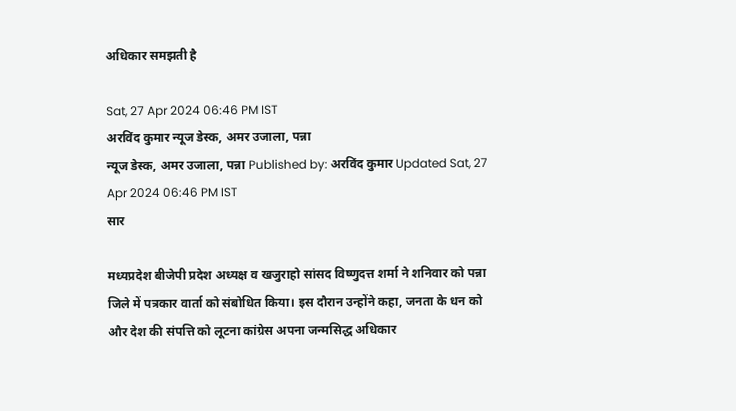अधिकार समझती है

Sat, 27 Apr 2024 06:46 PM IST
अरविंद कुमार न्यूज डेस्क, अमर उजाला, पन्ना
न्यूज डेस्क, अमर उजाला, पन्ना Published by: अरविंद कुमार Updated Sat, 27 Apr 2024 06:46 PM IST
सार

मध्यप्रदेश बीजेपी प्रदेश अध्यक्ष व खजुराहो सांसद विष्णुदत्त शर्मा ने शनिवार को पन्ना जिले में पत्रकार वार्ता को संबोधित किया। इस दौरान उन्होंने कहा, जनता के धन को और देश की संपत्ति को लूटना कांग्रेस अपना जन्मसिद्ध अधिकार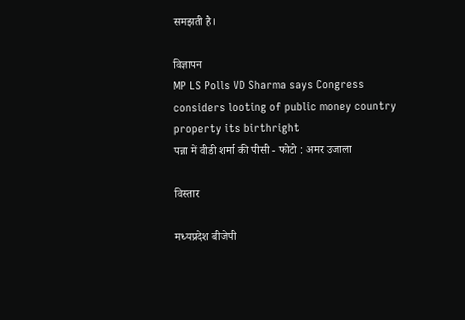समझती है।

विज्ञापन
MP LS Polls VD Sharma says Congress considers looting of public money country property its birthright
पन्ना में वीडी शर्मा की पीसी - फोटो : अमर उजाला

विस्तार

मध्यप्रदेश बीजेपी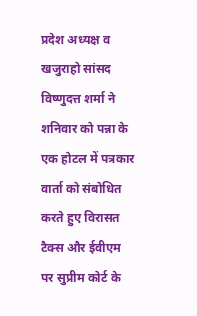प्रदेश अध्यक्ष व खजुराहो सांसद विष्णुदत्त शर्मा ने शनिवार को पन्ना के एक होटल में पत्रकार वार्ता को संबोधित करते हुए विरासत टैक्स और ईवीएम पर सुप्रीम कोर्ट के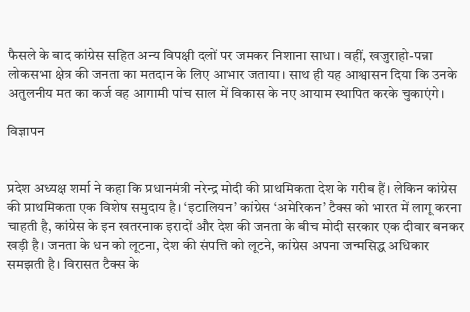फैसले के बाद कांग्रेस सहित अन्य विपक्षी दलों पर जमकर निशाना साधा। वहीं, खजुराहो-पन्ना लोकसभा क्षेत्र की जनता का मतदान के लिए आभार जताया। साथ ही यह आश्वासन दिया कि उनके अतुलनीय मत का कर्ज वह आगामी पांच साल में विकास के नए आयाम स्थापित करके चुकाएंगे।

विज्ञापन


प्रदेश अध्यक्ष शर्मा ने कहा कि प्रधानमंत्री नरेन्द्र मोदी की प्राथमिकता देश के गरीब हैं। लेकिन कांग्रेस की प्राथमिकता एक विशेष समुदाय है। ‘इटालियन’ कांग्रेस ‘अमेरिकन’ टैक्स को भारत में लागू करना चाहती है, कांग्रेस के इन खतरनाक इरादों और देश की जनता के बीच मोदी सरकार एक दीवार बनकर खड़ी है। जनता के धन को लूटना, देश की संपत्ति को लूटने, कांग्रेस अपना जन्मसिद्ध अधिकार समझती है। विरासत टैक्स के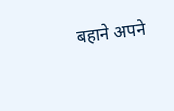बहाने अपने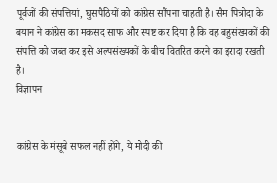पूर्वजों की संपत्तियां, घुसपैठियों को कांग्रेस सौंपना चाहती है। सैम पित्रोदा के बयान ने कांग्रेस का मकसद साफ और स्पष्ट कर दिया है कि वह बहुसंख्यकों की संपत्ति को जब्त कर इसे अल्पसंख्यकों के बीच वितरित करने का इरादा रखती है।
विज्ञापन


कांग्रेस के मंसूबे सफल नहीं होंगे, ये मोदी की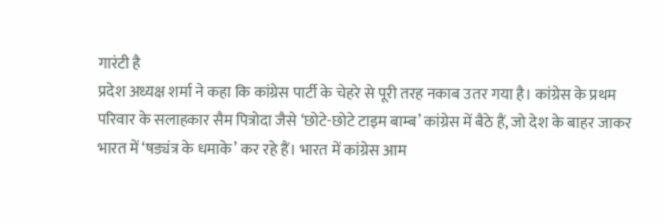गारंटी है
प्रदेश अध्यक्ष शर्मा ने कहा कि कांग्रेस पार्टी के चेहरे से पूरी तरह नकाब उतर गया है। कांग्रेस के प्रथम परिवार के सलाहकार सैम पित्रोदा जैसे ‘छोटे-छोटे टाइम बाम्ब’ कांग्रेस में बैठे हैं, जो देश के बाहर जाकर भारत में ‘षड्यंत्र के धमाके’ कर रहे हैं। भारत में कांग्रेस आम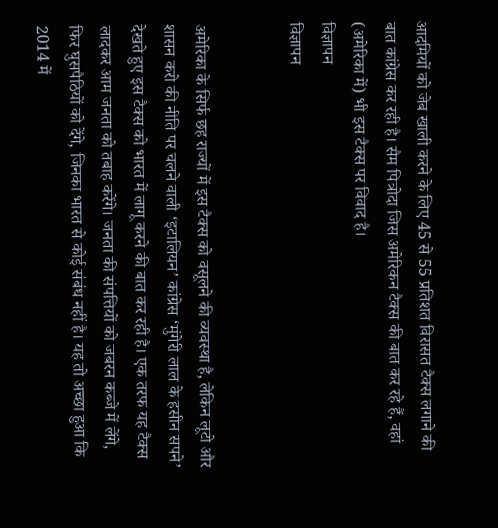आदमियों को जेब खाली करने के लिए 45 से 55 प्रतिशत विरासत टैक्स लगाने की बात कांग्रेस कर रही है। सैम पित्रोदा जिस अमेरिकन टैक्स की बात कर रहे हैं, वहां (अमेरिका में) भी इस टैक्स पर विवाद है।
विज्ञापन
विज्ञापन


अमेरिका के सिर्फ छह राज्यों में इस टैक्स को वसूलने की व्यवस्था है, लेकिन लूटो और शासन करो की नीति पर चलने वाली ‘इटालियन’ कांग्रेस ‘मुंगेरी लाल के हसीन सपने’ देखते हुए इस टैक्स को भारत में लागू करने की बात कर रही है। एक तरफ यह टैक्स लादकर आम जनता को तबाह करेंगे। जनता की संपत्तियों को जबरन कब्जे में लेंगे, फिर घुसपैठियों को देंगे, जिनका भारत से कोई संबंध नहीं है। यह तो अच्छा हुआ कि 2014 में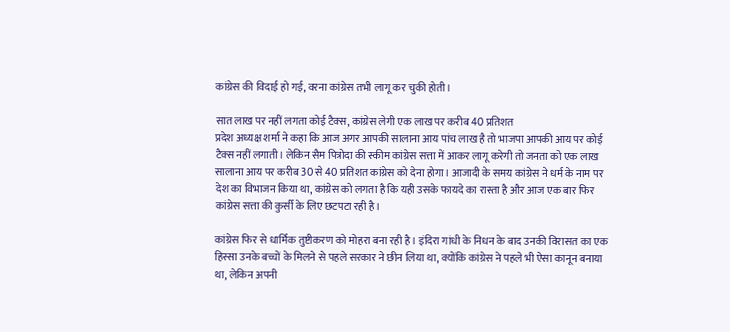कांग्रेस की विदाई हो गई, वरना कांग्रेस तभी लागू कर चुकी होती।

सात लाख पर नहीं लगता कोई टैक्स, कांग्रेस लेगी एक लाख पर करीब 40 प्रतिशत
प्रदेश अध्यक्ष शर्मा ने कहा कि आज अगर आपकी सालाना आय पांच लाख है तो भाजपा आपकी आय पर कोई टैक्स नहीं लगाती। लेकिन सैम पित्रोदा की स्कीम कांग्रेस सत्ता में आकर लागू करेगी तो जनता को एक लाख सालाना आय पर करीब 30 से 40 प्रतिशत कांग्रेस को देना होगा। आजादी के समय कांग्रेस ने धर्म के नाम पर देश का विभाजन किया था, कांग्रेस को लगता है कि यही उसके फायदे का रास्ता है और आज एक बार फिर कांग्रेस सत्ता की कुर्सी के लिए छटपटा रही है।

कांग्रेस फिर से धार्मिक तुष्टीकरण को मोहरा बना रही है। इंदिरा गांधी के निधन के बाद उनकी विरासत का एक हिस्सा उनके बच्चों के मिलने से पहले सरकार ने छीन लिया था, क्योंकि कांग्रेस ने पहले भी ऐसा कानून बनाया था, लेकिन अपनी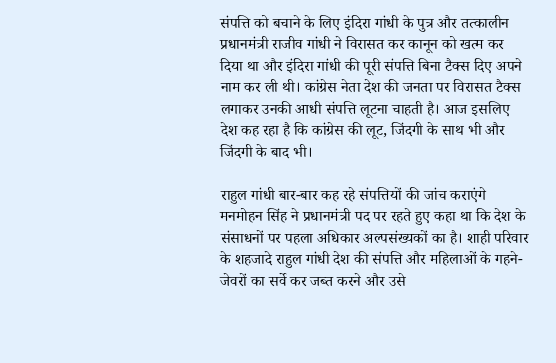संपत्ति को बचाने के लिए इंदिरा गांधी के पुत्र और तत्कालीन प्रधानमंत्री राजीव गांधी ने विरासत कर कानून को खत्म कर दिया था और इंदिरा गांधी की पूरी संपत्ति बिना टैक्स दिए अपने नाम कर ली थी। कांग्रेस नेता देश की जनता पर विरासत टैक्स लगाकर उनकी आधी संपत्ति लूटना चाहती है। आज इसलिए देश कह रहा है कि कांग्रेस की लूट, जिंदगी के साथ भी और जिंदगी के बाद भी।

राहुल गांधी बार-बार कह रहे संपत्तियों की जांच कराएंगे
मनमोहन सिंह ने प्रधानमंत्री पद पर रहते हुए कहा था कि देश के संसाधनों पर पहला अधिकार अल्पसंख्यकों का है। शाही परिवार के शहजादे राहुल गांधी देश की संपत्ति और महिलाओं के गहने-जेवरों का सर्वे कर जब्त करने और उसे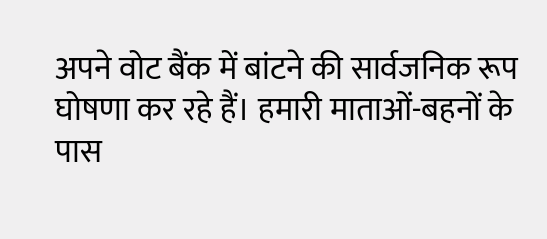अपने वोट बैंक में बांटने की सार्वजनिक रूप घोषणा कर रहे हैं। हमारी माताओं-बहनों के पास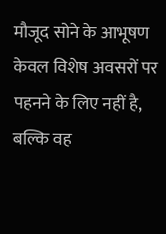मौजूद सोने के आभूषण केवल विशेष अवसरों पर पहनने के लिए नहीं है, बल्कि वह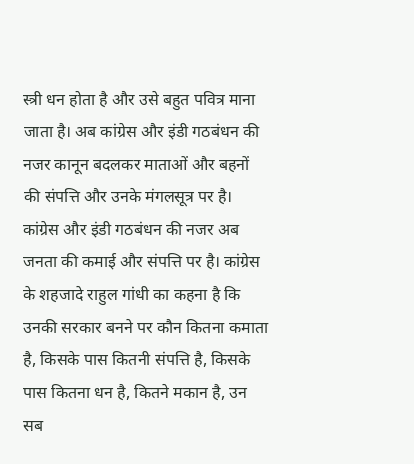स्त्री धन होता है और उसे बहुत पवित्र माना जाता है। अब कांग्रेस और इंडी गठबंधन की नजर कानून बदलकर माताओं और बहनों की संपत्ति और उनके मंगलसूत्र पर है। कांग्रेस और इंडी गठबंधन की नजर अब जनता की कमाई और संपत्ति पर है। कांग्रेस के शहजादे राहुल गांधी का कहना है कि उनकी सरकार बनने पर कौन कितना कमाता है, किसके पास कितनी संपत्ति है, किसके पास कितना धन है, कितने मकान है, उन सब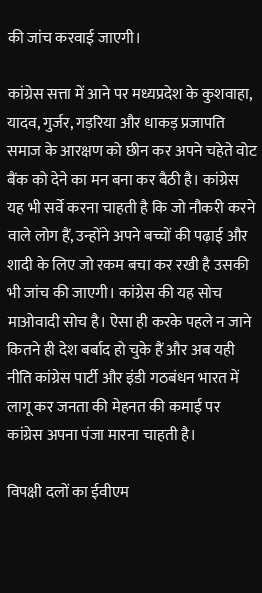की जांच करवाई जाएगी।

कांग्रेस सत्ता में आने पर मध्यप्रदेश के कुशवाहा, यादव, गुर्जर, गड़रिया और धाकड़ प्रजापति समाज के आरक्षण को छीन कर अपने चहेते वोट बैंक को देने का मन बना कर बैठी है। कांग्रेस यह भी सर्वे करना चाहती है कि जो नौकरी करने वाले लोग हैं, उन्होंने अपने बच्चों की पढ़ाई और शादी के लिए जो रकम बचा कर रखी है उसकी भी जांच की जाएगी। कांग्रेस की यह सोच माओवादी सोच है। ऐसा ही करके पहले न जाने कितने ही देश बर्बाद हो चुके हैं और अब यही नीति कांग्रेस पार्टी और इंडी गठबंधन भारत में लागू कर जनता की मेहनत की कमाई पर कांग्रेस अपना पंजा मारना चाहती है।

विपक्षी दलों का ईवीएम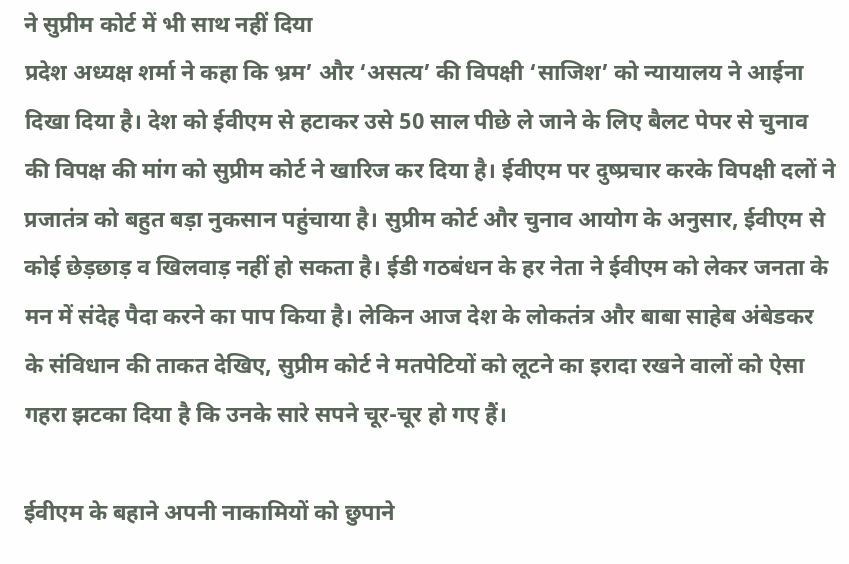ने सुप्रीम कोर्ट में भी साथ नहीं दिया
प्रदेश अध्यक्ष शर्मा ने कहा कि भ्रम’ और ‘असत्य’ की विपक्षी ‘साजिश’ को न्यायालय ने आईना दिखा दिया है। देश को ईवीएम से हटाकर उसे 50 साल पीछे ले जाने के लिए बैलट पेपर से चुनाव की विपक्ष की मांग को सुप्रीम कोर्ट ने खारिज कर दिया है। ईवीएम पर दुष्प्रचार करके विपक्षी दलों ने प्रजातंत्र को बहुत बड़ा नुकसान पहुंचाया है। सुप्रीम कोर्ट और चुनाव आयोग के अनुसार, ईवीएम से कोई छेड़छाड़ व खिलवाड़ नहीं हो सकता है। ईडी गठबंधन के हर नेता ने ईवीएम को लेकर जनता के मन में संदेह पैदा करने का पाप किया है। लेकिन आज देश के लोकतंत्र और बाबा साहेब अंबेडकर के संविधान की ताकत देखिए, सुप्रीम कोर्ट ने मतपेटियों को लूटने का इरादा रखने वालों को ऐसा गहरा झटका दिया है कि उनके सारे सपने चूर-चूर हो गए हैं।

ईवीएम के बहाने अपनी नाकामियों को छुपाने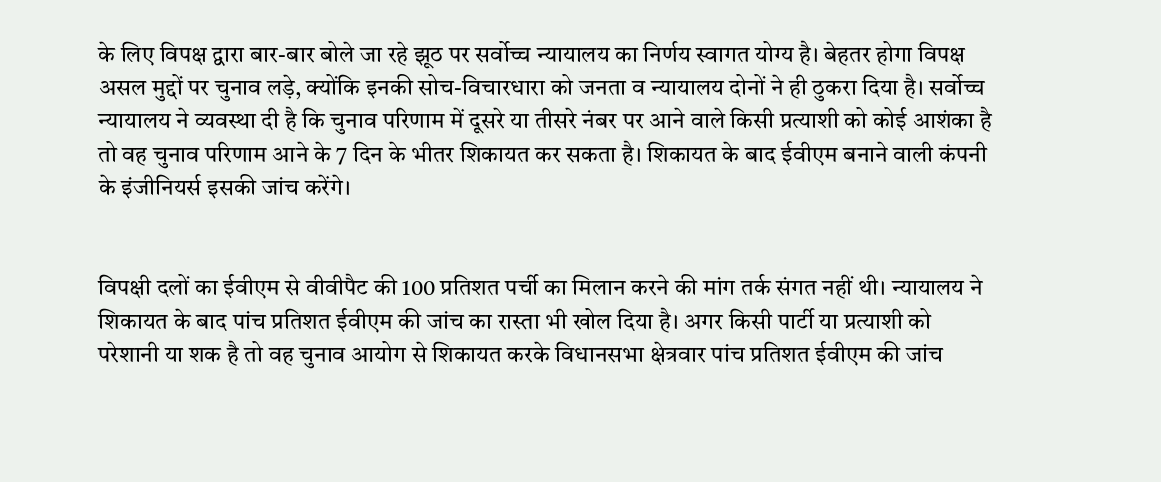के लिए विपक्ष द्वारा बार-बार बोले जा रहे झूठ पर सर्वोच्च न्यायालय का निर्णय स्वागत योग्य है। बेहतर होगा विपक्ष असल मुद्दों पर चुनाव लड़े, क्योंकि इनकी सोच-विचारधारा को जनता व न्यायालय दोनों ने ही ठुकरा दिया है। सर्वोच्च न्यायालय ने व्यवस्था दी है कि चुनाव परिणाम में दूसरे या तीसरे नंबर पर आने वाले किसी प्रत्याशी को कोई आशंका है तो वह चुनाव परिणाम आने के 7 दिन के भीतर शिकायत कर सकता है। शिकायत के बाद ईवीएम बनाने वाली कंपनी के इंजीनियर्स इसकी जांच करेंगे।


विपक्षी दलों का ईवीएम से वीवीपैट की 100 प्रतिशत पर्ची का मिलान करने की मांग तर्क संगत नहीं थी। न्यायालय ने शिकायत के बाद पांच प्रतिशत ईवीएम की जांच का रास्ता भी खोल दिया है। अगर किसी पार्टी या प्रत्याशी को परेशानी या शक है तो वह चुनाव आयोग से शिकायत करके विधानसभा क्षेत्रवार पांच प्रतिशत ईवीएम की जांच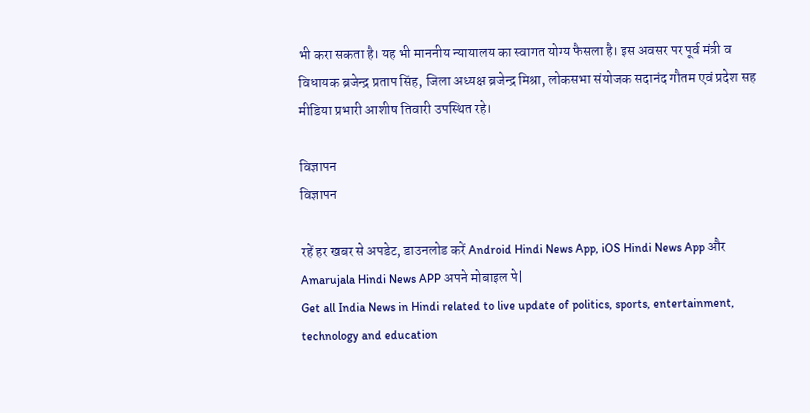भी करा सकता है। यह भी माननीय न्यायालय का स्वागत योग्य फैसला है। इस अवसर पर पूर्व मंत्री व विधायक ब्रजेन्द्र प्रताप सिंह, जिला अध्यक्ष ब्रजेन्द्र मिश्रा, लोकसभा संयोजक सदानंद गौतम एवं प्रदेश सह मीडिया प्रभारी आशीष तिवारी उपस्थित रहे।

विज्ञापन
विज्ञापन

रहें हर खबर से अपडेट, डाउनलोड करें Android Hindi News App, iOS Hindi News App और Amarujala Hindi News APP अपने मोबाइल पे|
Get all India News in Hindi related to live update of politics, sports, entertainment, technology and education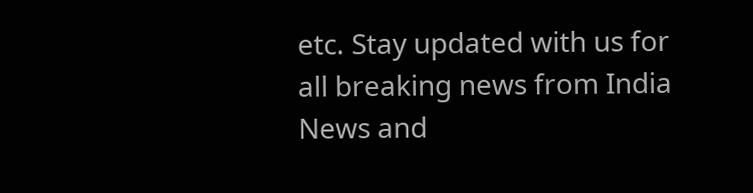etc. Stay updated with us for all breaking news from India News and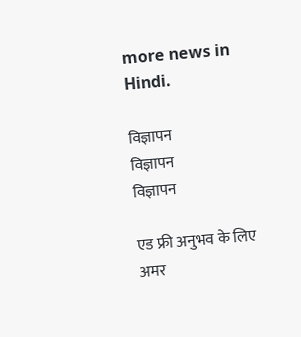more news in Hindi.

विज्ञापन
विज्ञापन
विज्ञापन

एड फ्री अनुभव के लिए अमर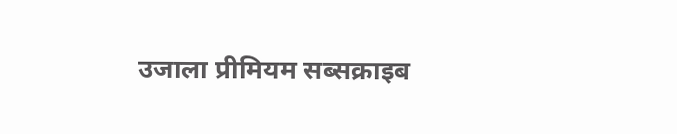उजाला प्रीमियम सब्सक्राइब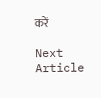करें

Next Article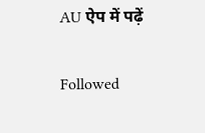AU ऐप में पढ़ें

Followed